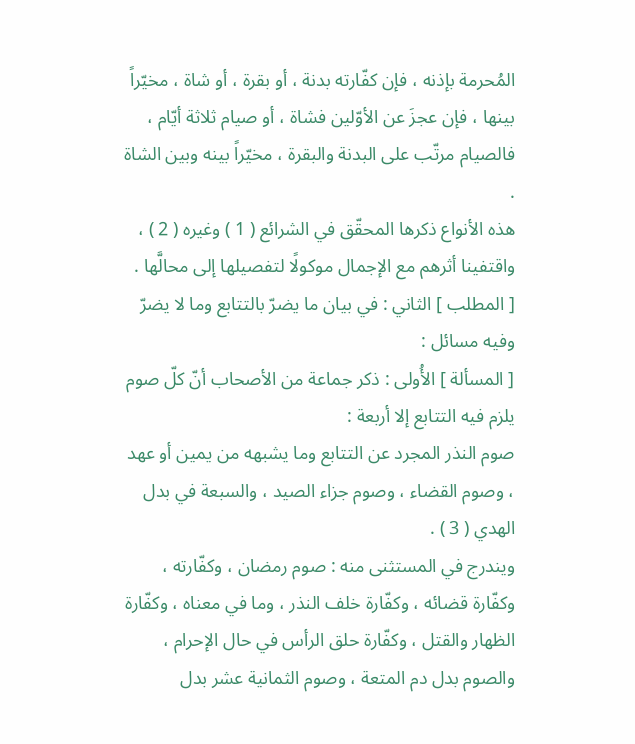المُحرمة بإذنه ، فإن كفّارته بدنة ، أو بقرة ، أو شاة ، مخيّراً بينها ، فإن عجزَ عن الأوّلين فشاة ، أو صيام ثلاثة أيّام ، فالصيام مرتّب على البدنة والبقرة ، مخيّراً بينه وبين الشاة .
هذه الأنواع ذكرها المحقّق في الشرائع ( 1 ) وغيره ( 2 ) ، واقتفينا أثرهم مع الإجمال موكولًا لتفصيلها إلى محالَّها .
[ المطلب ] الثاني : في بيان ما يضرّ بالتتابع وما لا يضرّ
وفيه مسائل :
[ المسألة ] الأُولى : ذكر جماعة من الأصحاب أنّ كلّ صوم يلزم فيه التتابع إلا أربعة :
صوم النذر المجرد عن التتابع وما يشبهه من يمين أو عهد ، وصوم القضاء ، وصوم جزاء الصيد ، والسبعة في بدل الهدي ( 3 ) .
ويندرج في المستثنى منه : صوم رمضان ، وكفّارته ، وكفّارة قضائه ، وكفّارة خلف النذر ، وما في معناه ، وكفّارة الظهار والقتل ، وكفّارة حلق الرأس في حال الإحرام ، والصوم بدل دم المتعة ، وصوم الثمانية عشر بدل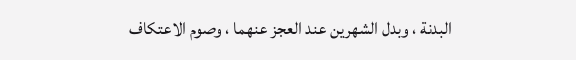البدنة ، وبدل الشهرين عند العجز عنهما ، وصوم الاعتكاف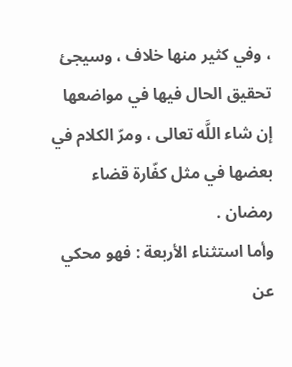، وفي كثير منها خلاف ، وسيجئ تحقيق الحال فيها في مواضعها إن شاء اللَّه تعالى ، ومرّ الكلام في بعضها في مثل كفّارة قضاء رمضان .
وأما استثناء الأربعة : فهو محكي عن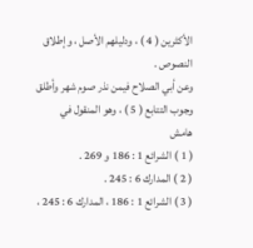الأكثرين ( 4 ) ، ودليلهم الأصل ، وإطلاق النصوص .
وعن أبي الصلاح فيمن نذر صوم شهر وأطلق وجوب التتابع ( 5 ) ، وهو المنقول في
هامش
( 1 ) الشرائع 1 : 186 و 269 .
( 2 ) المدارك 6 : 245 .
( 3 ) الشرائع 1 : 186 ، المدارك 6 : 245 ،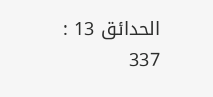الحدائق 13 : 337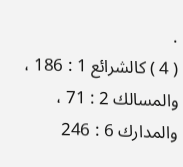.
( 4 ) كالشرائع 1 : 186 ، والمسالك 2 : 71 ، والمدارك 6 : 246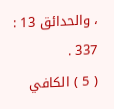، والحدائق 13 : 337 .
( 5 ) الكافي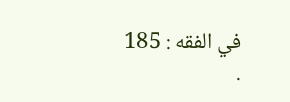في الفقه : 185 .